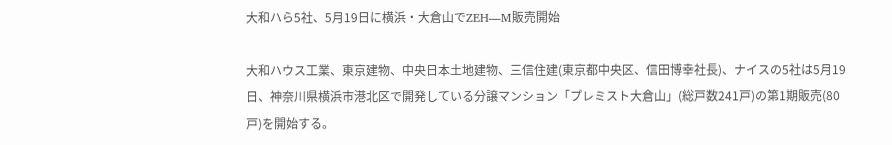大和ハら5社、5月19日に横浜・大倉山でZEH―M販売開始

大和ハウス工業、東京建物、中央日本土地建物、三信住建(東京都中央区、信田博幸社長)、ナイスの5社は5月19日、神奈川県横浜市港北区で開発している分譲マンション「プレミスト大倉山」(総戸数241戸)の第1期販売(80戸)を開始する。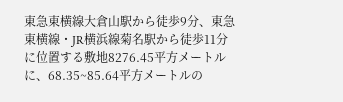東急東横線大倉山駅から徒歩9分、東急東横線・JR横浜線菊名駅から徒歩11分に位置する敷地8276.45平方メートルに、68.35~85.64平方メートルの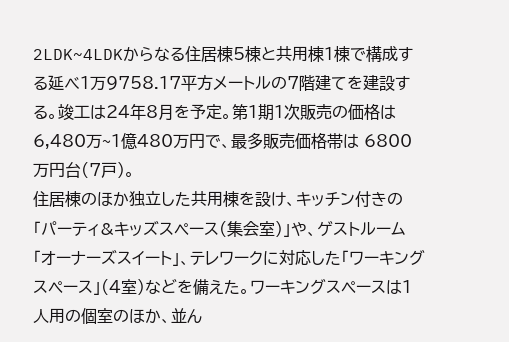2LDK~4LDKからなる住居棟5棟と共用棟1棟で構成する延べ1万9758.17平方メートルの7階建てを建設する。竣工は24年8月を予定。第1期1次販売の価格は6,480万~1億480万円で、最多販売価格帯は 6800万円台(7戸)。
住居棟のほか独立した共用棟を設け、キッチン付きの「パーティ&キッズスペース(集会室)」や、ゲストルーム「オーナーズスイート」、テレワークに対応した「ワーキングスペース」(4室)などを備えた。ワーキングスペースは1人用の個室のほか、並ん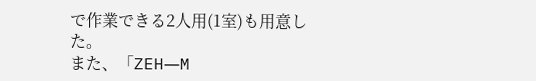で作業できる2人用(1室)も用意した。
また、「ZEH―M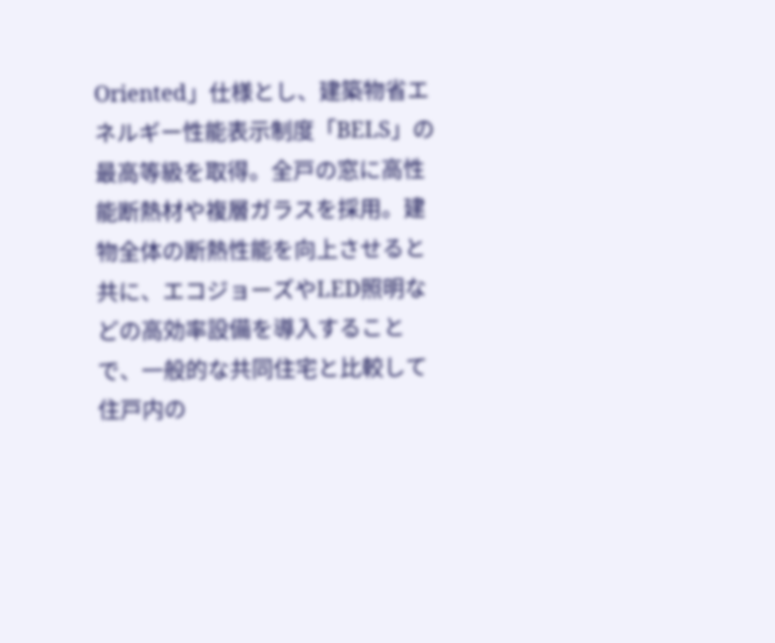Oriented」仕様とし、建築物省エネルギー性能表示制度「BELS」の最高等級を取得。全戸の窓に高性能断熱材や複層ガラスを採用。建物全体の断熱性能を向上させると共に、エコジョーズやLED照明などの高効率設備を導入することで、一般的な共同住宅と比較して住戸内の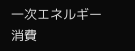一次エネルギー消費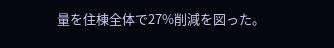量を住棟全体で27%削減を図った。